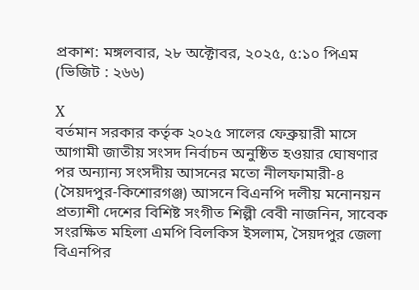প্রকাশ: মঙ্গলবার, ২৮ অক্টোবর, ২০২৫, ৫:১০ পিএম (ভিজিট : ২৬৬)

X
বর্তমান সরকার কর্তৃক ২০২৫ সালের ফেব্রুয়ারী মাসে আগামী জাতীয় সংসদ নির্বাচন অনুষ্ঠিত হওয়ার ঘোষণার পর অন্যান্য সংসদীয় আসনের মতো নীলফামারী-৪ (সৈয়দপুর-কিশোরগঞ্জ) আসনে বিএনপি দলীয় মনোনয়ন প্রত্যাশী দেশের বিশিষ্ট সংগীত শিল্পী বেবী নাজনিন, সাবেক সংরক্ষিত মহিলা এমপি বিলকিস ইসলাম, সৈয়দপুর জেলা বিএনপির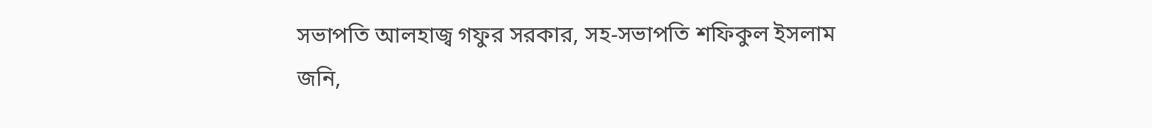সভাপতি আলহাজ্ব গফুর সরকার, সহ-সভাপতি শফিকুল ইসলাম জনি,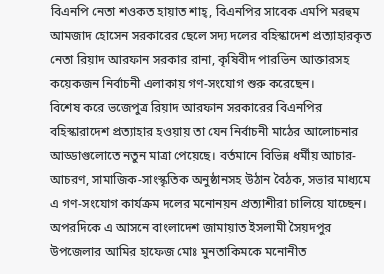বিএনপি নেতা শওকত হায়াত শাহ্, বিএনপির সাবেক এমপি মরহুম আমজাদ হোসেন সরকারের ছেলে সদ্য দলের বহিস্কাদেশ প্রত্যাহারকৃত নেতা রিয়াদ আরফান সরকার রানা, কৃষিবীদ পারভিন আক্তারসহ কয়েকজন নির্বাচনী এলাকায় গণ-সংযোগ শুরু করেছেন।
বিশেষ করে ভজেপুত্র রিয়াদ আরফান সরকারের বিএনপির বহিস্কারাদেশ প্রত্যাহার হওয়ায় তা যেন নির্বাচনী মাঠের আলোচনার আড্ডাগুলোতে নতুন মাত্রা পেয়েছে। বর্তমানে বিভিন্ন ধর্মীয় আচার-আচরণ, সামাজিক-সাংস্কৃতিক অনুষ্ঠানসহ উঠান বৈঠক, সভার মাধ্যমে এ গণ-সংযোগ কার্যক্রম দলের মনোনয়ন প্রত্যাশীরা চালিয়ে যাচ্ছেন। অপরদিকে এ আসনে বাংলাদেশ জামায়াত ইসলামী সৈয়দপুর উপজেলার আমির হাফেজ মোঃ মুনতাকিমকে মনোনীত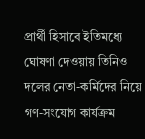প্রার্থী হিসাবে ইতিমধ্যে ঘোষণা দেওয়ায় তিনিও দলের নেতা-কর্মিদের নিয়ে গণ-সংযোগ কার্যক্রম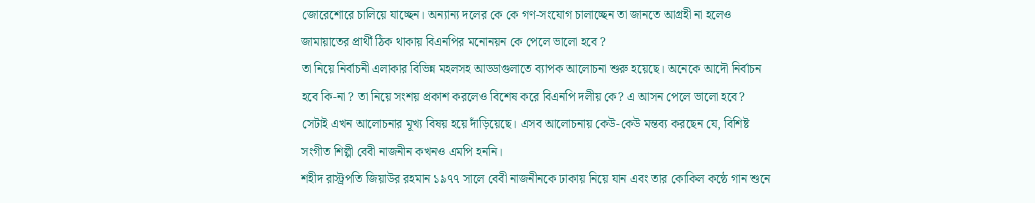জোরেশোরে চালিয়ে যাচ্ছেন। অন্যান্য দলের কে কে গণ-সংযোগ চালাচ্ছেন তা জানতে আগ্রহী না হলেও জামায়াতের প্রার্থী ঠিক থাকায় বিএনপির মনোনয়ন কে পেলে ভালো হবে ?
তা নিয়ে নির্বাচনী এলাকার বিভিন্ন মহলসহ আড্ডাগুলাতে ব্যাপক আলোচনা শুরু হয়েছে। অনেকে আদৌ নির্বাচন হবে কি-না ? তা নিয়ে সংশয় প্রকাশ করলেও বিশেষ করে বিএনপি দলীয় কে? এ আসন পেলে ভালো হবে? সেটাই এখন আলোচনার মূখ্য বিষয় হয়ে দাঁড়িয়েছে। এসব আলোচনায় কেউ-কেউ মন্তব্য করছেন যে, বিশিষ্ট সংগীত শিল্পী বেবী নাজনীন কখনও এমপি হননি।
শহীদ রাস্ট্রপতি জিয়াউর রহমান ১৯৭৭ সালে বেবী নাজনীনকে ঢাকায় নিয়ে যান এবং তার কোকিল কন্ঠে গান শুনে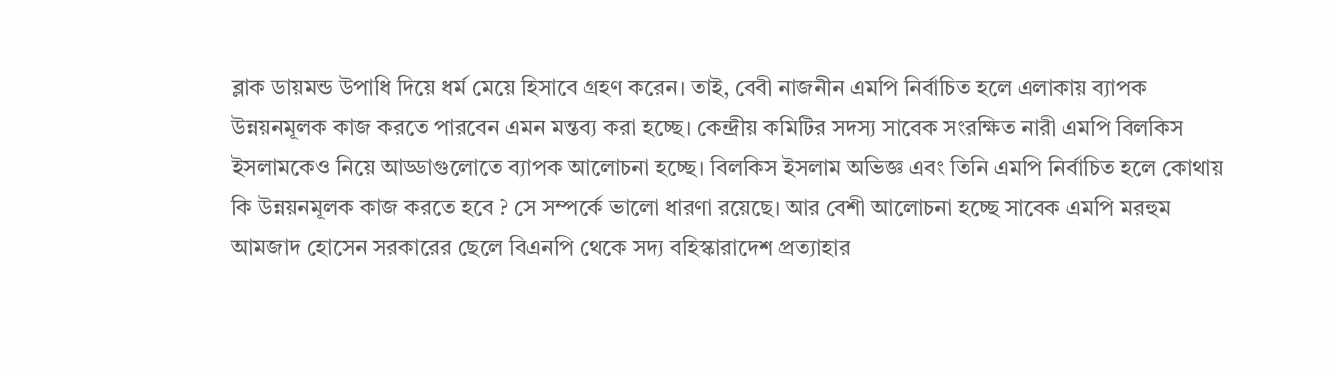ব্লাক ডায়মন্ড উপাধি দিয়ে ধর্ম মেয়ে হিসাবে গ্রহণ করেন। তাই, বেবী নাজনীন এমপি নির্বাচিত হলে এলাকায় ব্যাপক উন্নয়নমূলক কাজ করতে পারবেন এমন মন্তব্য করা হচ্ছে। কেন্দ্রীয় কমিটির সদস্য সাবেক সংরক্ষিত নারী এমপি বিলকিস ইসলামকেও নিয়ে আড্ডাগুলোতে ব্যাপক আলোচনা হচ্ছে। বিলকিস ইসলাম অভিজ্ঞ এবং তিনি এমপি নির্বাচিত হলে কোথায় কি উন্নয়নমূলক কাজ করতে হবে ? সে সম্পর্কে ভালো ধারণা রয়েছে। আর বেশী আলোচনা হচ্ছে সাবেক এমপি মরহুম আমজাদ হোসেন সরকারের ছেলে বিএনপি থেকে সদ্য বহিস্কারাদেশ প্রত্যাহার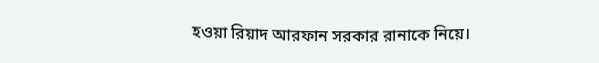হওয়া রিয়াদ আরফান সরকার রানাকে নিয়ে।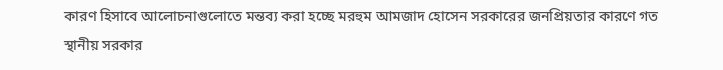কারণ হিসাবে আলোচনাগুলোতে মন্তব্য করা হচ্ছে মরহুম আমজাদ হোসেন সরকারের জনপ্রিয়তার কারণে গত স্থানীয় সরকার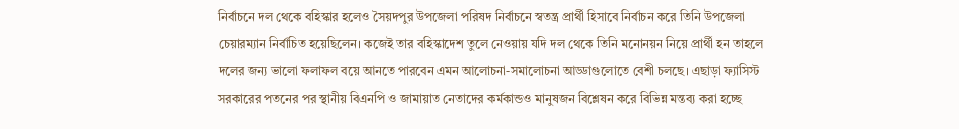নির্বাচনে দল থেকে বহিস্কার হলেও সৈয়দপুর উপজেলা পরিষদ নির্বাচনে স্বতন্ত্র প্রার্থী হিসাবে নির্বাচন করে তিনি উপজেলা চেয়ারম্যান নির্বাচিত হয়েছিলেন। কজেই তার বহিস্কাদেশ তুলে নেওয়ায় যদি দল থেকে তিনি মনোনয়ন নিয়ে প্রার্থী হন তাহলে দলের জন্য ভালো ফলাফল বয়ে আনতে পারবেন এমন আলোচনা-সমালোচনা আড্ডাগুলোতে বেশী চলছে। এছাড়া ফ্যাসিস্ট সরকারের পতনের পর স্থানীয় বিএনপি ও জামায়াত নেতাদের কর্মকান্ডও মানুষজন বিশ্লেষন করে বিভিন্ন মন্তব্য করা হচ্ছে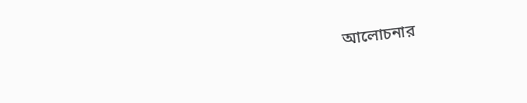আলোচনার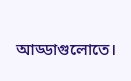আড্ডাগুলোতে।